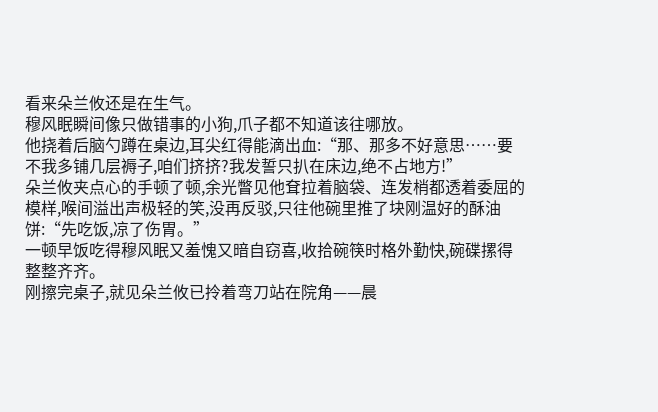看来朵兰攸还是在生气。
穆风眠瞬间像只做错事的小狗,爪子都不知道该往哪放。
他挠着后脑勺蹲在桌边,耳尖红得能滴出血:“那、那多不好意思……要不我多铺几层褥子,咱们挤挤?我发誓只扒在床边,绝不占地方!”
朵兰攸夹点心的手顿了顿,余光瞥见他耷拉着脑袋、连发梢都透着委屈的模样,喉间溢出声极轻的笑,没再反驳,只往他碗里推了块刚温好的酥油饼:“先吃饭,凉了伤胃。”
一顿早饭吃得穆风眠又羞愧又暗自窃喜,收拾碗筷时格外勤快,碗碟摞得整整齐齐。
刚擦完桌子,就见朵兰攸已拎着弯刀站在院角——晨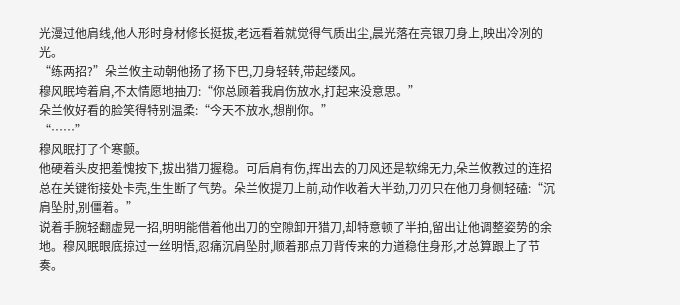光漫过他肩线,他人形时身材修长挺拔,老远看着就觉得气质出尘,晨光落在亮银刀身上,映出冷冽的光。
“练两招?”朵兰攸主动朝他扬了扬下巴,刀身轻转,带起缕风。
穆风眠垮着肩,不太情愿地抽刀:“你总顾着我肩伤放水,打起来没意思。”
朵兰攸好看的脸笑得特别温柔:“今天不放水,想削你。”
“……”
穆风眠打了个寒颤。
他硬着头皮把羞愧按下,拔出猎刀握稳。可后肩有伤,挥出去的刀风还是软绵无力,朵兰攸教过的连招总在关键衔接处卡壳,生生断了气势。朵兰攸提刀上前,动作收着大半劲,刀刃只在他刀身侧轻磕:“沉肩坠肘,别僵着。”
说着手腕轻翻虚晃一招,明明能借着他出刀的空隙卸开猎刀,却特意顿了半拍,留出让他调整姿势的余地。穆风眠眼底掠过一丝明悟,忍痛沉肩坠肘,顺着那点刀背传来的力道稳住身形,才总算跟上了节奏。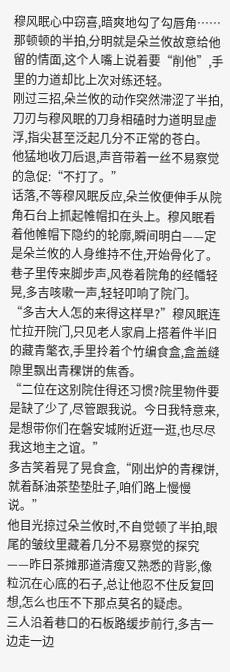穆风眠心中窃喜,暗爽地勾了勾唇角……那顿顿的半拍,分明就是朵兰攸故意给他留的情面,这个人嘴上说着要“削他”,手里的力道却比上次对练还轻。
刚过三招,朵兰攸的动作突然滞涩了半拍,刀刃与穆风眠的刀身相磕时力道明显虚浮,指尖甚至泛起几分不正常的苍白。
他猛地收刀后退,声音带着一丝不易察觉的急促:“不打了。”
话落,不等穆风眠反应,朵兰攸便伸手从院角石台上抓起帷帽扣在头上。穆风眠看着他帷帽下隐约的轮廓,瞬间明白——定是朵兰攸的人身维持不住,开始骨化了。
巷子里传来脚步声,风卷着院角的经幡轻晃,多吉咳嗽一声,轻轻叩响了院门。
“多吉大人怎的来得这样早?”穆风眠连忙拉开院门,只见老人家肩上搭着件半旧的藏青氅衣,手里拎着个竹编食盒,盒盖缝隙里飘出青稞饼的焦香。
“二位在这别院住得还习惯?院里物件要是缺了少了,尽管跟我说。今日我特意来,是想带你们在磐安城附近逛一逛,也尽尽我这地主之谊。”
多吉笑着晃了晃食盒,“刚出炉的青稞饼,就着酥油茶垫垫肚子,咱们路上慢慢说。”
他目光掠过朵兰攸时,不自觉顿了半拍,眼尾的皱纹里藏着几分不易察觉的探究——昨日茶摊那道清瘦又熟悉的背影,像粒沉在心底的石子,总让他忍不住反复回想,怎么也压不下那点莫名的疑虑。
三人沿着巷口的石板路缓步前行,多吉一边走一边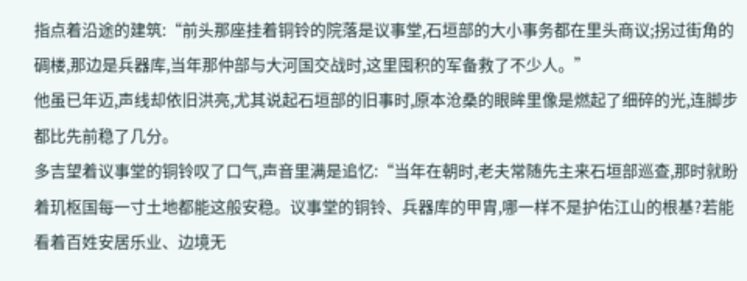指点着沿途的建筑:“前头那座挂着铜铃的院落是议事堂,石垣部的大小事务都在里头商议;拐过街角的碉楼,那边是兵器库,当年那仲部与大河国交战时,这里囤积的军备救了不少人。”
他虽已年迈,声线却依旧洪亮,尤其说起石垣部的旧事时,原本沧桑的眼眸里像是燃起了细碎的光,连脚步都比先前稳了几分。
多吉望着议事堂的铜铃叹了口气,声音里满是追忆:“当年在朝时,老夫常随先主来石垣部巡查,那时就盼着玑枢国每一寸土地都能这般安稳。议事堂的铜铃、兵器库的甲胄,哪一样不是护佑江山的根基?若能看着百姓安居乐业、边境无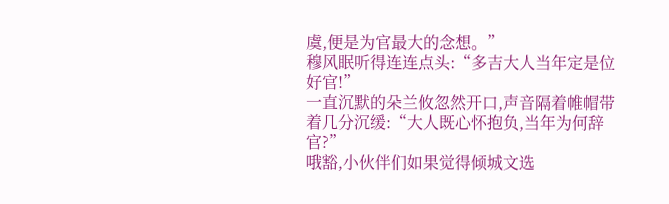虞,便是为官最大的念想。”
穆风眠听得连连点头:“多吉大人当年定是位好官!”
一直沉默的朵兰攸忽然开口,声音隔着帷帽带着几分沉缓:“大人既心怀抱负,当年为何辞官?”
哦豁,小伙伴们如果觉得倾城文选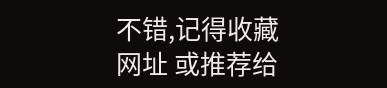不错,记得收藏网址 或推荐给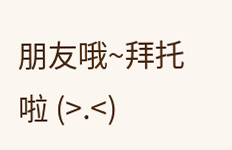朋友哦~拜托啦 (>.<)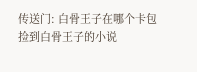传送门: 白骨王子在哪个卡包 捡到白骨王子的小说